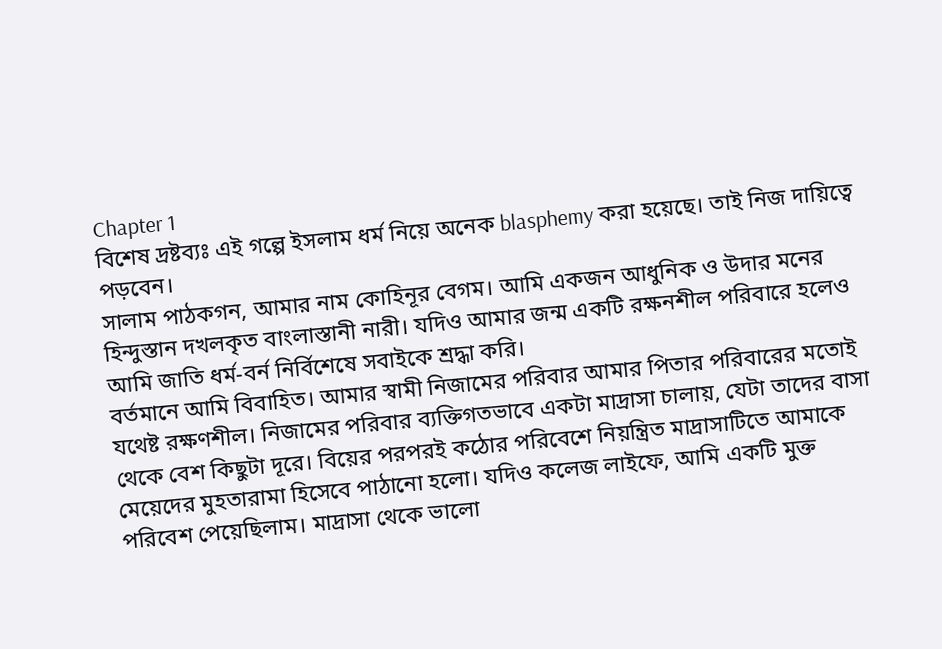Chapter 1
বিশেষ দ্রষ্টব্যঃ এই গল্পে ইসলাম ধর্ম নিয়ে অনেক blasphemy করা হয়েছে। তাই নিজ দায়িত্বে পড়বেন।
সালাম পাঠকগন, আমার নাম কোহিনূর বেগম। আমি একজন আধুনিক ও উদার মনের হিন্দুস্তান দখলকৃত বাংলাস্তানী নারী। যদিও আমার জন্ম একটি রক্ষনশীল পরিবারে হলেও আমি জাতি ধর্ম-বর্ন নির্বিশেষে সবাইকে শ্রদ্ধা করি।
বর্তমানে আমি বিবাহিত। আমার স্বামী নিজামের পরিবার আমার পিতার পরিবারের মতোই যথেষ্ট রক্ষণশীল। নিজামের পরিবার ব্যক্তিগতভাবে একটা মাদ্রাসা চালায়, যেটা তাদের বাসা থেকে বেশ কিছুটা দূরে। বিয়ের পরপরই কঠোর পরিবেশে নিয়ন্ত্রিত মাদ্রাসাটিতে আমাকে মেয়েদের মুহতারামা হিসেবে পাঠানো হলো। যদিও কলেজ লাইফে, আমি একটি মুক্ত পরিবেশ পেয়েছিলাম। মাদ্রাসা থেকে ভালো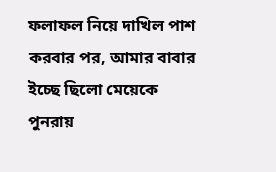ফলাফল নিয়ে দাখিল পাশ করবার পর, আমার বাবার ইচ্ছে ছিলো মেয়েকে পুনরায়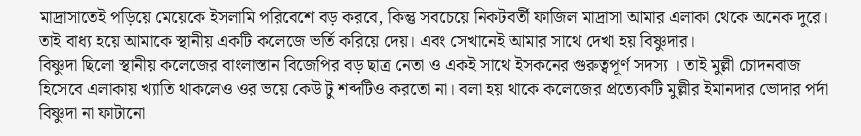মাদ্রাসাতেই পড়িয়ে মেয়েকে ইসলামি পরিবেশে বড় করবে, কিন্তু সবচেয়ে নিকটবর্তী ফাজিল মাদ্রাসা আমার এলাকা থেকে অনেক দুরে। তাই বাধ্য হয়ে আমাকে স্থানীয় একটি কলেজে ভর্তি করিয়ে দেয়। এবং সেখানেই আমার সাথে দেখা হয় বিষ্ণুদার।
বিষ্ণুদা ছিলো স্থানীয় কলেজের বাংলাস্তান বিজেপির বড় ছাত্র নেতা ও একই সাথে ইসকনের গুরুত্বপূর্ণ সদস্য । তাই মুল্লী চোদনবাজ হিসেবে এলাকায় খ্যাতি থাকলেও ওর ভয়ে কেউ টু শব্দটিও করতো না। বলা হয় থাকে কলেজের প্রত্যেকটি মুল্লীর ইমানদার ভোদার পর্দা বিষ্ণুদা না ফাটানো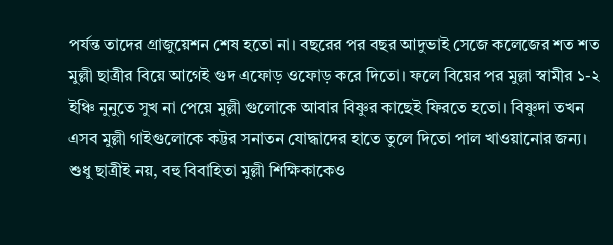পর্যন্ত তাদের গ্রাজুয়েশন শেষ হতো না। বছরের পর বছর আদুভাই সেজে কলেজের শত শত মুল্লী ছাত্রীর বিয়ে আগেই গুদ এফোড় ওফোড় করে দিতো। ফলে বিয়ের পর মুল্লা স্বামীর ১-২ ইঞ্চি নুনুতে সুখ না পেয়ে মুল্লী গুলোকে আবার বিষ্ণুর কাছেই ফিরতে হতো। বিষ্ণুদা তখন এসব মুল্লী গাইগুলোকে কট্টর সনাতন যোদ্ধাদের হাতে তুলে দিতো পাল খাওয়ানোর জন্য। শুধু ছাত্রীই নয়, বহু বিবাহিতা মুল্লী শিক্ষিকাকেও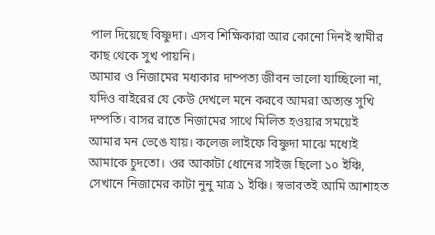পাল দিয়েছে বিষ্ণুদা। এসব শিক্ষিকারা আর কোনো দিনই স্বামীর কাছ থেকে সুখ পায়নি।
আমার ও নিজামের মধ্যকার দাম্পত্য জীবন ভালো যাচ্ছিলো না, যদিও বাইরের যে কেউ দেখলে মনে করবে আমরা অত্যন্ত সুখি দম্পতি। বাসর রাতে নিজামের সাথে মিলিত হওয়ার সময়েই আমার মন ভেঙে যায়। কলেজ লাইফে বিষ্ণুদা মাঝে মধ্যেই আমাকে চুদতো। ওর আকাটা ধোনের সাইজ ছিলো ১০ ইঞ্চি, সেখানে নিজামের কাটা নুনু মাত্র ১ ইঞ্চি। স্বভাবতই আমি আশাহত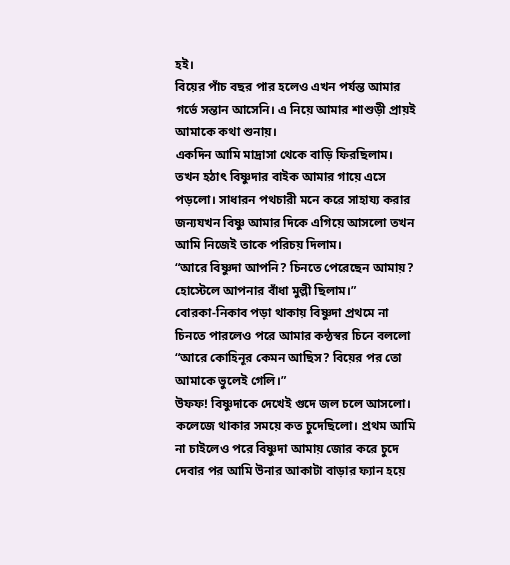হই।
বিয়ের পাঁচ বছর পার হলেও এখন পর্যন্ত আমার গর্ভে সন্তান আসেনি। এ নিয়ে আমার শাশুড়ী প্রায়ই আমাকে কথা শুনায়।
একদিন আমি মাদ্রাসা থেকে বাড়ি ফিরছিলাম। তখন হঠাৎ বিষ্ণুদার বাইক আমার গায়ে এসে পড়লো। সাধারন পথচারী মনে করে সাহায্য করার জন্যযখন বিষ্ণু আমার দিকে এগিয়ে আসলো তখন আমি নিজেই তাকে পরিচয় দিলাম।
“আরে বিষ্ণুদা আপনি? চিনতে পেরেছেন আমায়? হোস্টেলে আপনার বাঁধা মুল্লী ছিলাম।”
বোরকা-নিকাব পড়া থাকায় বিষ্ণুদা প্রথমে না চিনতে পারলেও পরে আমার কন্ঠস্বর চিনে বললো “আরে কোহিনূর কেমন আছিস? বিয়ের পর তো আমাকে ভুলেই গেলি।”
উফফ! বিষ্ণুদাকে দেখেই গুদে জল চলে আসলো। কলেজে থাকার সময়ে কত চুদেছিলো। প্রথম আমি না চাইলেও পরে বিষ্ণুদা আমায় জোর করে চুদে দেবার পর আমি উনার আকাটা বাড়ার ফ্যান হয়ে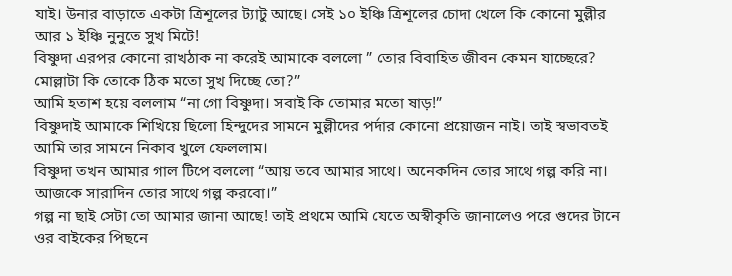যাই। উনার বাড়াতে একটা ত্রিশূলের ট্যাটু আছে। সেই ১০ ইঞ্চি ত্রিশূলের চোদা খেলে কি কোনো মুল্লীর আর ১ ইঞ্চি নুনুতে সুখ মিটে!
বিষ্ণুদা এরপর কোনো রাখঠাক না করেই আমাকে বললো ” তোর বিবাহিত জীবন কেমন যাচ্ছেরে? মোল্লাটা কি তোকে ঠিক মতো সুখ দিচ্ছে তো?”
আমি হতাশ হয়ে বললাম “না গো বিষ্ণুদা। সবাই কি তোমার মতো ষাড়!”
বিষ্ণুদাই আমাকে শিখিয়ে ছিলো হিন্দুদের সামনে মুল্লীদের পর্দার কোনো প্রয়োজন নাই। তাই স্বভাবতই আমি তার সামনে নিকাব খুলে ফেললাম।
বিষ্ণুদা তখন আমার গাল টিপে বললো “আয় তবে আমার সাথে। অনেকদিন তোর সাথে গল্প করি না। আজকে সারাদিন তোর সাথে গল্প করবো।”
গল্প না ছাই সেটা তো আমার জানা আছে! তাই প্রথমে আমি যেতে অস্বীকৃতি জানালেও পরে গুদের টানে ওর বাইকের পিছনে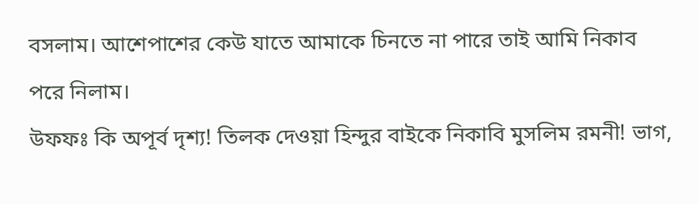বসলাম। আশেপাশের কেউ যাতে আমাকে চিনতে না পারে তাই আমি নিকাব পরে নিলাম।
উফফঃ কি অপূর্ব দৃশ্য! তিলক দেওয়া হিন্দুর বাইকে নিকাবি মুসলিম রমনী! ভাগ,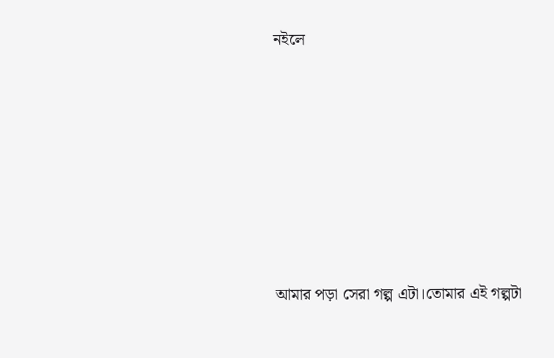নইলে










আমার পড়া সেরা গল্প এটা।তোমার এই গল্পটা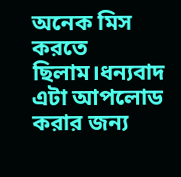অনেক মিস করতে ছিলাম।ধন্যবাদ এটা আপলোড করার জন্য